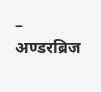– अण्डरब्रिज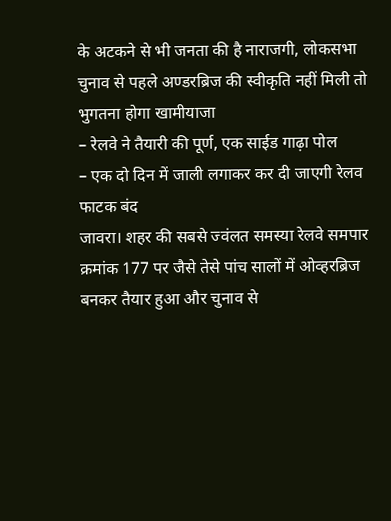के अटकने से भी जनता की है नाराजगी, लोकसभा चुनाव से पहले अण्डरब्रिज की स्वीकृति नहीं मिली तो भुगतना होगा खामीयाजा
– रेलवे ने तैयारी की पूर्ण, एक साईड गाढ़ा पोल
– एक दो दिन में जाली लगाकर कर दी जाएगी रेलव फाटक बंद
जावरा। शहर की सबसे ज्वंलत समस्या रेलवे समपार क्रमांक 177 पर जैसे तेसे पांच सालों में ओव्हरब्रिज बनकर तैयार हुआ और चुनाव से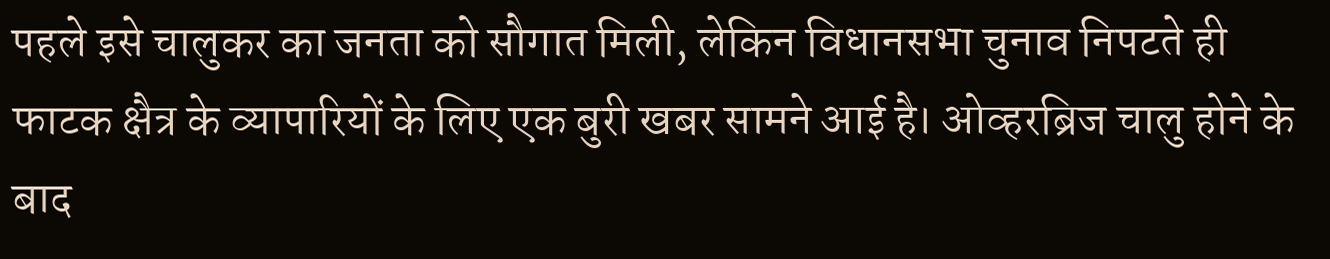पहले इसे चालुकर का जनता को सौगात मिली, लेकिन विधानसभा चुनाव निपटते ही फाटक क्षैत्र के व्यापारियों के लिए एक बुरी खबर सामने आई है। ओव्हरब्रिज चालु होने के बाद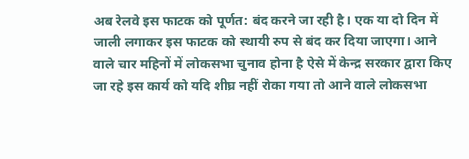अब रेलवे इस फाटक को पूर्णत: बंद करने जा रही है। एक या दो दिन में जाली लगाकर इस फाटक को स्थायी रुप से बंद कर दिया जाएगा। आने वाले चार महिनों में लोकसभा चुनाव होना है ऐसे में केन्द्र सरकार द्वारा किए जा रहे इस कार्य को यदि शीघ्र नहीं रोका गया तो आने वाले लोकसभा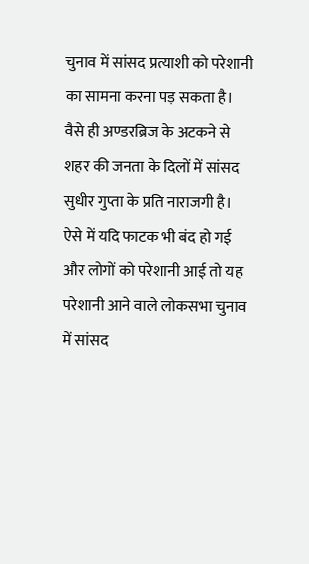चुनाव में सांसद प्रत्याशी को परेशानी का सामना करना पड़ सकता है। वैसे ही अण्डरब्रिज के अटकने से शहर की जनता के दिलों में सांसद सुधीर गुप्ता के प्रति नाराजगी है। ऐसे में यदि फाटक भी बंद हो गई और लोगों को परेशानी आई तो यह परेशानी आने वाले लोकसभा चुनाव में सांसद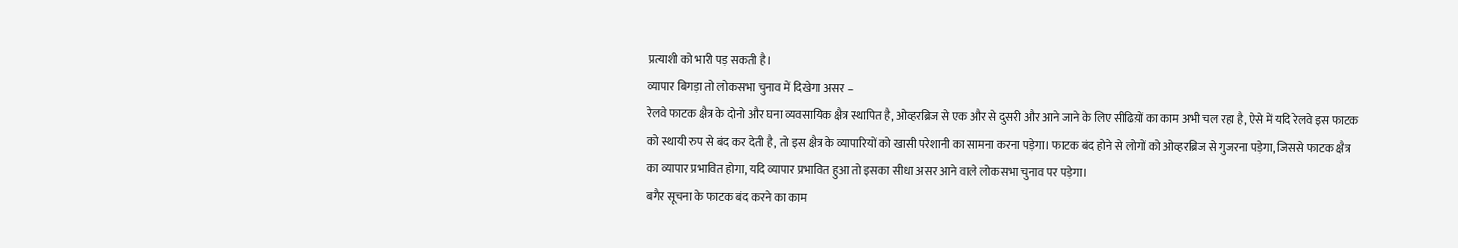प्रत्याशी को भारी पड़ सकती है।
व्यापार बिगड़ा तो लोकसभा चुनाव में दिखेगा असर –
रेलवे फाटक क्षैत्र के दोनो और घना व्यवसायिक क्षैत्र स्थापित है, ओव्हरब्रिज से एक और से दुसरी और आने जाने के लिए सीढिय़ों का काम अभी चल रहा है, ऐसे में यदि रेलवे इस फाटक को स्थायी रुप से बंद कर देती है, तो इस क्षैत्र के व्यापारियों को खासी परेशानी का सामना करना पड़ेगा। फाटक बंद होने से लोगों को ओव्हरब्रिज से गुजरना पड़ेगा, जिससे फाटक क्षैत्र का व्यापार प्रभावित होगा, यदि व्यापार प्रभावित हुआ तो इसका सीधा असर आने वाले लोकसभा चुनाव पर पड़ेगा।
बगैर सूचना के फाटक बंद करने का काम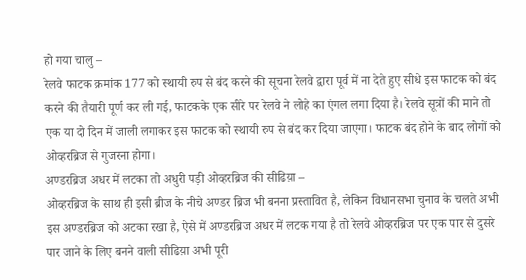हो गया चालु –
रेलवे फाटक क्रमांक 177 को स्थायी रुप से बंद करने की सूचना रेलवे द्वारा पूर्व में ना देते हुए सीधे इस फाटक को बंद करने की तैयारी पूर्ण कर ली गई, फाटकके एक सीरे पर रेलवे ने लोहे का एंगल लगा दिया है। रेलवे सूत्रों की माने तो एक या दो दिन में जाली लगाकर इस फाटक को स्थायी रुप से बंद कर दिया जाएगा। फाटक बंद होने के बाद लोगों को ओव्हरब्रिज से गुजरना होगा।
अण्डरब्रिज अधर में लटका तो अधुरी पड़ी ओव्हरब्रिज की सीढिय़ा –
ओव्हरब्रिज के साथ ही इसी ब्रीज के नीचे अण्डर ब्रिज भी बनना प्रस्तावित है, लेकिन विधानसभा चुनाव के चलते अभी इस अण्डरब्रिज को अटका रखा है, ऐसे में अण्डरब्रिज अधर में लटक गया है तो रेलवे ओव्हरब्रिज पर एक पार से दुसरे पार जाने के लिए बनने वाली सीढिय़ा अभी पूरी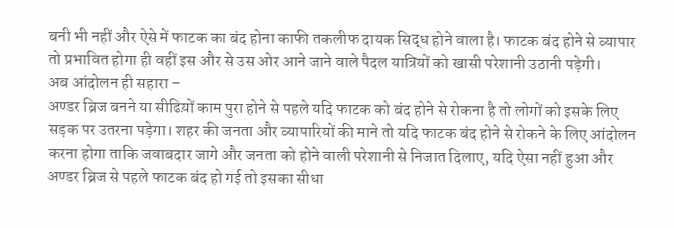बनी भी नहीं और ऐसे में फाटक का बंद होना काफी तकलीफ दायक सिद्ध होने वाला है। फाटक बंद होने से व्यापार तो प्रभावित होगा ही वहीं इस और से उस ओर आने जाने वाले पैदल यात्रियों को खासी परेशानी उठानी पड़ेगी।
अब आंदोलन ही सहारा –
अण्डर ब्रिज बनने या सीढिय़ों काम पुरा होने से पहले यदि फाटक को बंद होने से रोकना है तो लोगों को इसके लिए सड़क पर उतरना पड़ेगा। शहर की जनता और व्यापारियों की माने तो यदि फाटक बंद होने से रोकने के लिए आंदोलन करना होगा ताकि जवाबदार जागे और जनता को होने वाली परेशानी से निजात दिलाए, यदि ऐसा नहीं हुआ और अण्डर ब्रिज से पहले फाटक बंद हो गई तो इसका सीधा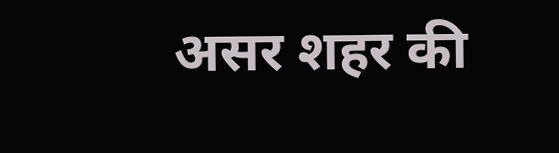असर शहर की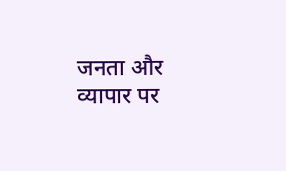जनता और व्यापार पर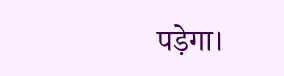पड़ेगा।